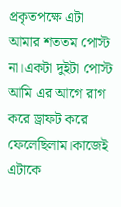প্রকৃতপক্ষে এটা আমার শততম পোস্ট না।একটা দুইটা পোস্ট আমি এর আগে রাগ করে ড্রাফট করে ফেলেছিলাম।কাজেই এটাকে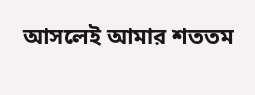আসলেই আমার শততম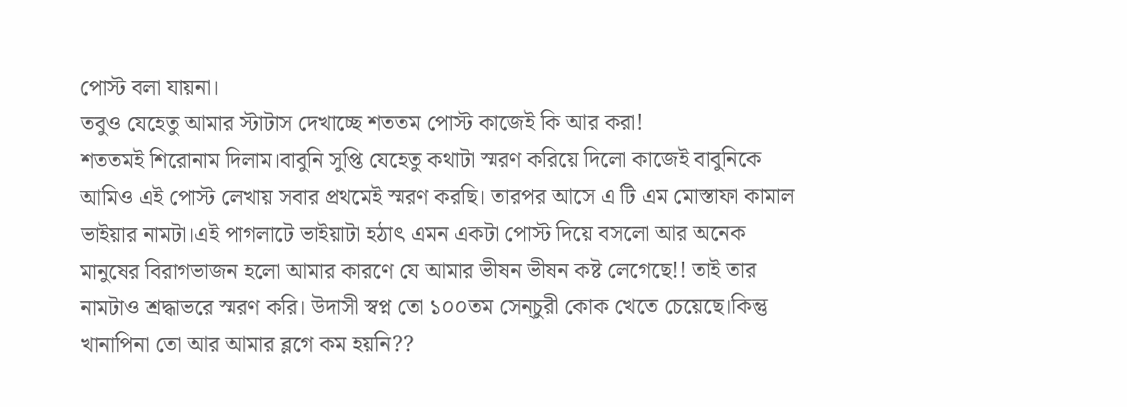পোস্ট বলা যায়না।
তবুও যেহেতু আমার স্টাটাস দেখাচ্ছে শততম পোস্ট কাজেই কি আর করা!
শততমই শিরোনাম দিলাম।বাবুনি সুপ্তি যেহেতু কথাটা স্মরণ করিয়ে দিলো কাজেই বাবুনিকে আমিও এই পোস্ট লেখায় সবার প্রথমেই স্মরণ করছি। তারপর আসে এ টি এম মোস্তাফা কামাল ভাইয়ার নামটা।এই পাগলাটে ভাইয়াটা হঠাৎ এমন একটা পোস্ট দিয়ে বসলো আর অনেক মানুষের বিরাগভাজন হলো আমার কারণে যে আমার ভীষন ভীষন কষ্ট লেগেছে!! তাই তার নামটাও শ্রদ্ধাভরে স্মরণ করি। উদাসী স্বপ্ন তো ১০০তম সেন্চুরী কোক খেতে চেয়েছে।কিন্তু খানাপিনা তো আর আমার ব্লগে কম হয়নি??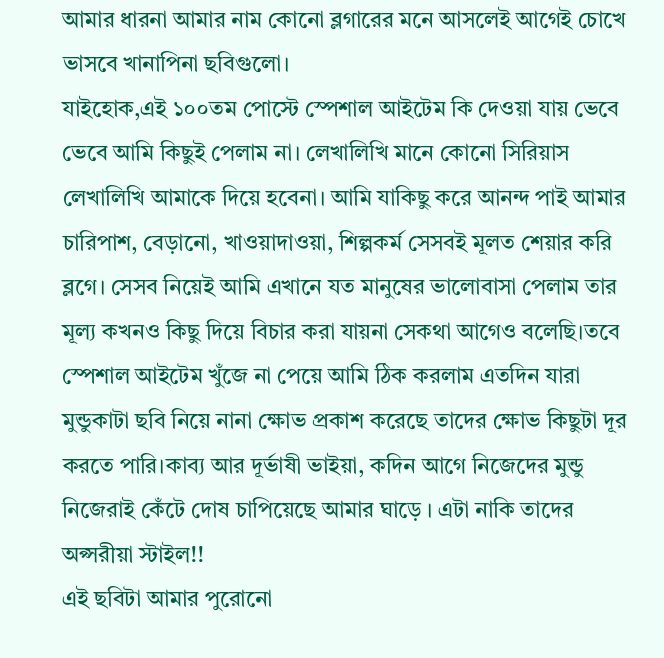আমার ধারনা আমার নাম কোনো ব্লগারের মনে আসলেই আগেই চোখে ভাসবে খানাপিনা ছবিগুলো।
যাইহোক,এই ১০০তম পোস্টে স্পেশাল আইটেম কি দেওয়া যায় ভেবে ভেবে আমি কিছুই পেলাম না। লেখালিখি মানে কোনো সিরিয়াস লেখালিখি আমাকে দিয়ে হবেনা। আমি যাকিছু করে আনন্দ পাই আমার চারিপাশ, বেড়ানো, খাওয়াদাওয়া, শিল্পকর্ম সেসবই মূলত শেয়ার করি ব্লগে। সেসব নিয়েই আমি এখানে যত মানুষের ভালোবাসা পেলাম তার মূল্য কখনও কিছু দিয়ে বিচার করা যায়না সেকথা আগেও বলেছি।তবে স্পেশাল আইটেম খুঁজে না পেয়ে আমি ঠিক করলাম এতদিন যারা মুন্ডুকাটা ছবি নিয়ে নানা ক্ষোভ প্রকাশ করেছে তাদের ক্ষোভ কিছুটা দূর করতে পারি।কাব্য আর দূর্ভাষী ভাইয়া, কদিন আগে নিজেদের মুন্ডু নিজেরাই কেঁটে দোষ চাপিয়েছে আমার ঘাড়ে । এটা নাকি তাদের অপ্সরীয়া স্টাইল!!
এই ছবিটা আমার পুরোনো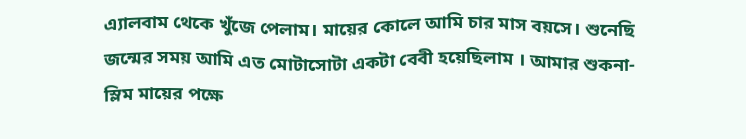এ্যালবাম থেকে খুঁজে পেলাম। মায়ের কোলে আমি চার মাস বয়সে। শুনেছি জন্মের সময় আমি এত মোটাসোটা একটা বেবী হয়েছিলাম । আমার শুকনা- স্লিম মায়ের পক্ষে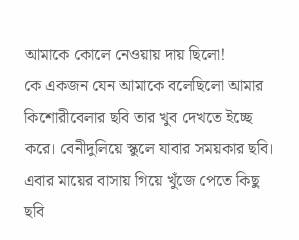আমাকে কোলে নেওয়ায় দায় ছিলো!
কে একজন যেন আমাকে বলেছিলো আমার কিশোরীবেলার ছবি তার খুব দেখতে ইচ্ছে করে। বেনীদুলিয়ে স্কুলে যাবার সময়কার ছবি।
এবার মায়ের বাসায় গিয়ে খুঁজে পেতে কিছু ছবি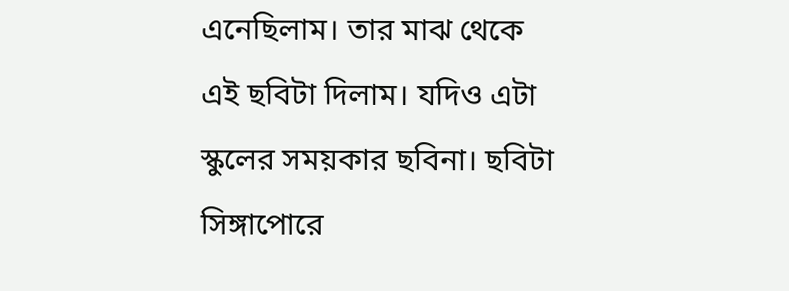এনেছিলাম। তার মাঝ থেকে এই ছবিটা দিলাম। যদিও এটা স্কুলের সময়কার ছবিনা। ছবিটা সিঙ্গাপোরে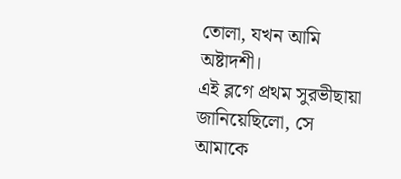তোলা, যখন আমি অষ্টাদশী।
এই ব্লগে প্রথম সুরভীছায়া জানিয়েছিলো, সে আমাকে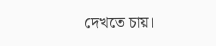দেখতে চায়।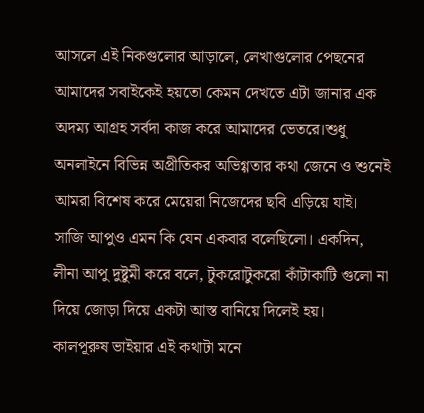আসলে এই নিকগুলোর আড়ালে, লেখাগুলোর পেছনের আমাদের সবাইকেই হয়তো কেমন দেখতে এটা জানার এক অদম্য আগ্রহ সর্বদা কাজ করে আমাদের ভেতরে।শুধু অনলাইনে বিভিন্ন অপ্রীতিকর অভিগ্গতার কথা জেনে ও শুনেই আমরা বিশেষ করে মেয়েরা নিজেদের ছবি এড়িয়ে যাই।
সাজি আপুও এমন কি যেন একবার বলেছিলো। একদিন, লীনা আপু দুষ্টুমী করে বলে, টুকরোটুকরো কাঁটাকাটি গুলো না দিয়ে জোড়া দিয়ে একটা আস্ত বানিয়ে দিলেই হয়।
কালপূরুষ ভাইয়ার এই কথাটা মনে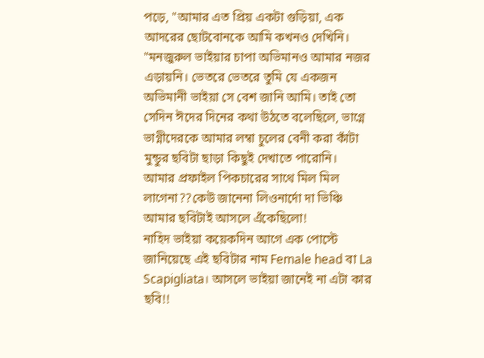পড়ে, "আমার এত প্রিয় একটা গুড়িয়া, এক আদরের ছোটবোনকে আমি কখনও দেখিনি। "মনজুরুল ভাইয়ার চাপা অভিমানও আমার নজর এড়ায়নি। ভেতরে ভেতরে তুমি যে একজন অভিমানী ভাইয়া সে বেশ জানি আমি। তাই তো সেদিন ঈদের দিনের কথা উঠতে বলেছিলে, ভাগ্নে ভাগ্নীদেরকে আমার লম্বা চুলের বেনী করা কাঁটা মুন্ডুর ছবিটা ছাড়া কিছুই দেখাতে পারোনি।
আমার প্রফাইল পিকচারের সাথে মিল মিল লাগেনা??কেউ জানেনা লিওনার্দো দা ভিঞ্চি আমার ছবিটাই আসলে এঁকেছিলো!
নাহিদ ভাইয়া কয়েকদিন আগে এক পোস্টে জানিয়েছে এই ছবিটার নাম Female head বা La Scapigliata। আসলে ভাইয়া জানেই না এটা কার ছবি!!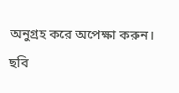অনুগ্রহ করে অপেক্ষা করুন। ছবি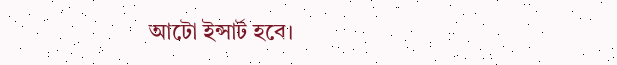আটো ইন্সার্ট হবে।